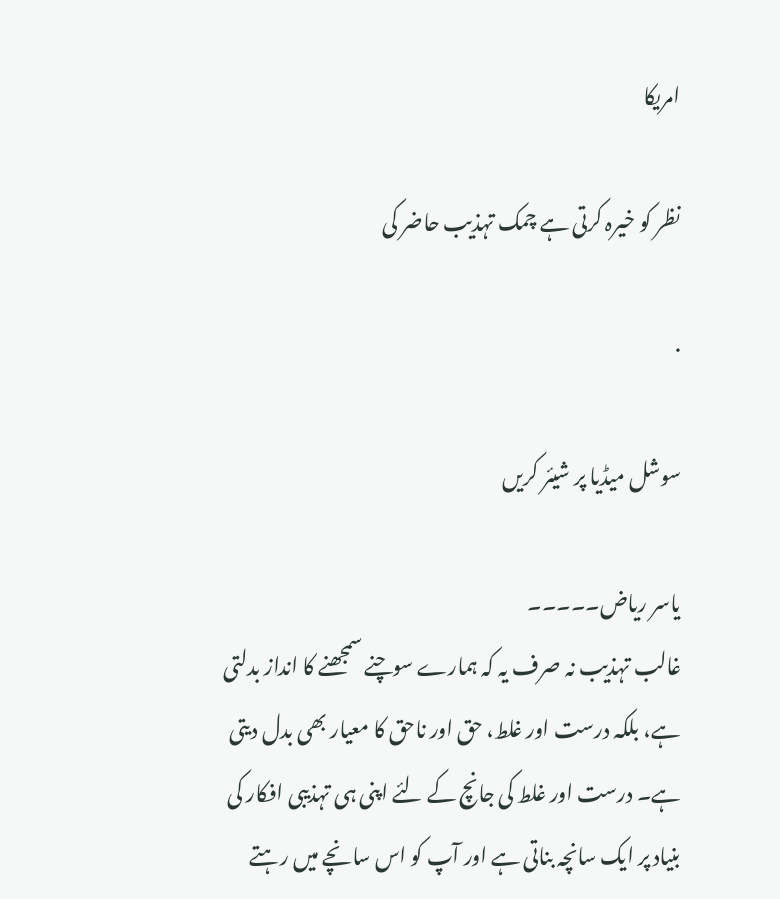امریکا

نظر کو خیرہ کرتی ہے چمک تہذیب حاضر کی

·

سوشل میڈیا پر شیئر کریں

یاسر ریاض۔۔۔۔۔
غالب تہذیب نہ صرف یہ کہ ہمارے سوچنے سمجھنے کا انداز بدلتی ہے، بلکہ درست اور غلط، حق اور ناحق کا معیار بھی بدل دیتی ہے۔ درست اور غلط کی جانچ کے لئے اپنی ہی تہذیبی افکار کی بنیاد پر ایک سانچہ بناتی ہے اور آپ کو اس سانچے میں رہتے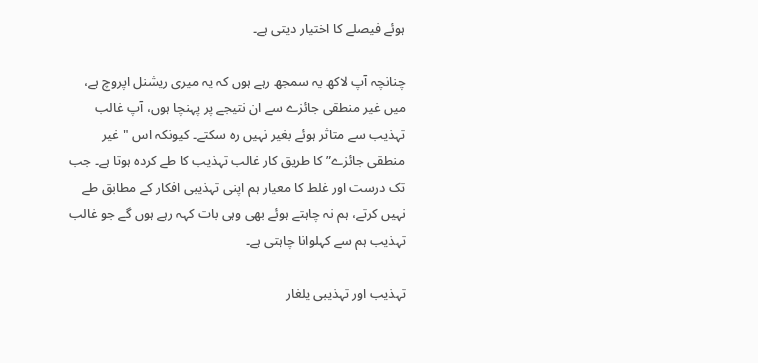ہوئے فیصلے کا اختیار دیتی ہے۔

چنانچہ آپ لاکھ یہ سمجھ رہے ہوں کہ یہ میری ریشنل اپروچ ہے، میں غیر منطقی جائزے سے ان نتیجے پر پہنچا ہوں، آپ غالب تہذیب سے متاثر ہوئے بغیر نہیں رہ سکتے۔ کیونکہ اس "غیر منطقی جائزے” کا طریق کار غالب تہذیب کا طے کردہ ہوتا ہے۔ جب تک درست اور غلط کا معیار ہم اپنی تہذیبی افکار کے مطابق طے نہیں کرتے، ہم نہ چاہتے ہوئے بھی وہی بات کہہ رہے ہوں گے جو غالب تہذیب ہم سے کہلوانا چاہتی ہے۔

تہذیب اور تہذیبی یلغار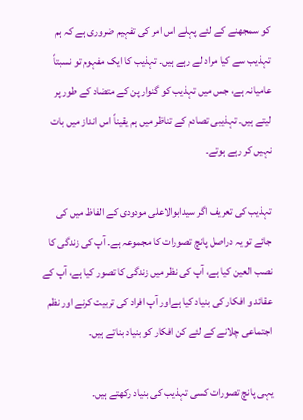کو سمجھنے کے لئے پہلے اس امر کی تفہیم ضروری ہے کہ ہم تہذیب سے کیا مراد لے رہے ہیں۔ تہذیب کا ایک مفہوم تو نسبتاً عامیانہ ہے، جس میں تہذیب کو گنوار پن کے متضاد کے طور پر لیتے ہیں۔ تہذیبی تصادم کے تناظر میں ہم یقیناً اس انداز میں بات نہیں کر رہے ہوتے۔

تہذیب کی تعریف اگر سیدابوالاعلی مودودی کے الفاظ میں کی جائے تو یہ دراصل پانچ تصورات کا مجموعہ ہے۔ آپ کی زندگی کا نصب العین کیا ہے، آپ کی نظر میں زندگی کا تصور کیا ہے، آپ کے عقائد و افکار کی بنیاد کیا ہےاور آپ افراد کی تربیت کرنے اور نظم اجتماعی چلانے کے لئے کن افکار کو بنیاد بناتے ہیں۔

یہی پانچ تصورات کسی تہذیب کی بنیاد رکھتے ہیں۔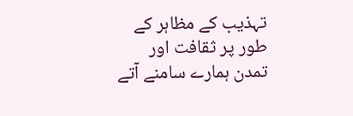تہذیب کے مظاہر کے طور پر ثقافت اور تمدن ہمارے سامنے آتے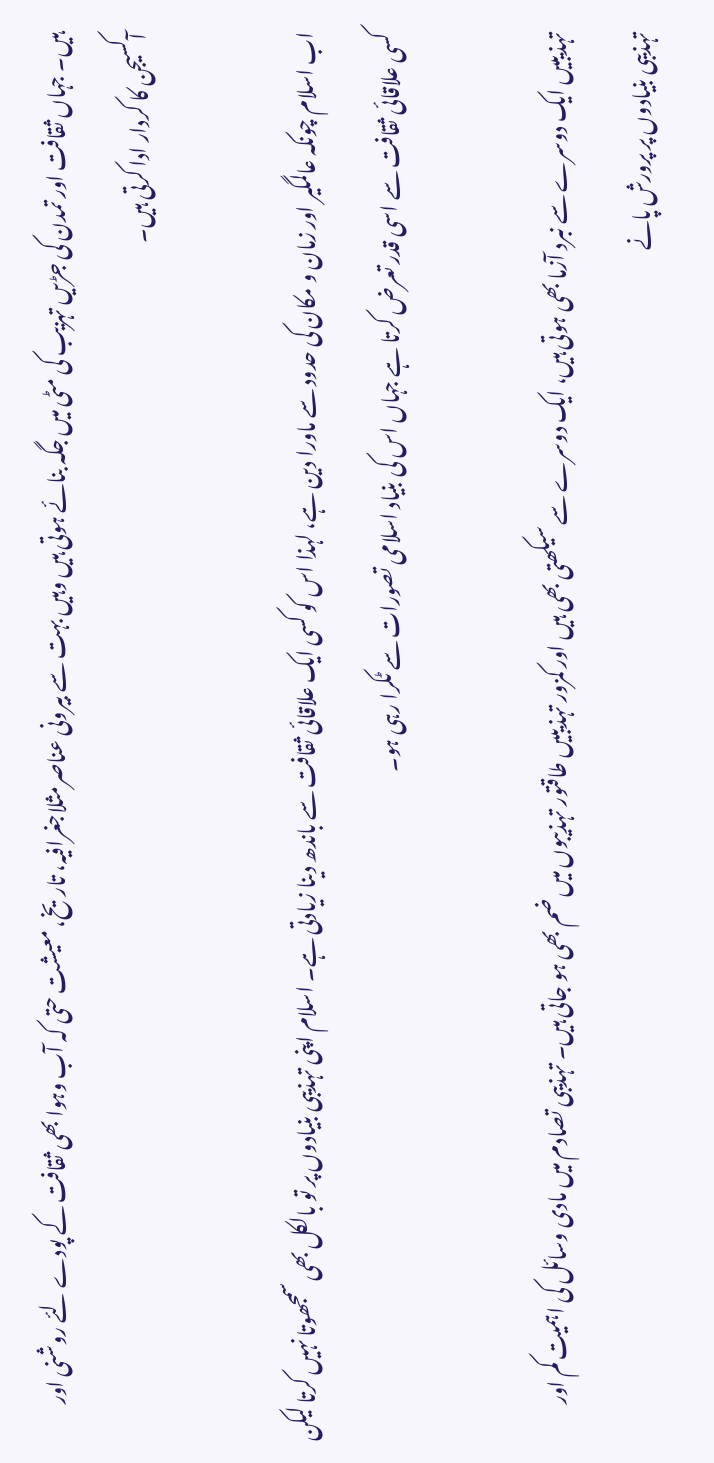ہیں۔ جہاں ثقافت اور تمدن کی جڑیں تہزیب کی مٹی میں جگہ بنائے ہوتی ہیں وہیں بہت سے بیرونی عناصرمثلاجغرافیہ، تاریخ، معیشت حتی کہ آب وہوا بھی ثقافت کے پودے لئے روشنی اور آکسیجن کا کردار ادا کرتی ہیں۔

اب اسلام چونکہ عالمگیر اور زمان و مکان کی حدود سے ماورا دین ہے، لہذا اس کو کسی ایک علاقائی ثقافت سے باندھ دینا زیادتی ہے۔ اسلام اپنی تہذیبی بنیادوں پر تو بالکل بھی سمجھوتا نہیں کرتا لیکن کسی علاقائی ثقافت سے اسی قدر تعرض کرتا ہے جہاں اس کی بنیاد اسلامی تصورات سے ٹکرا رہی ہو۔

تہذیبیں ایک دوسرے سے نبرد آزما بھی ہوتی ہیں، ایک دوسرے سے سیکھتی بھی ہیں اور کمزور تہذیبیں طاقتور تہذیبوں میں ضم بھی ہو جاتی ہیں۔ تہذیبی تصادم میں مادی وسائل کی اہمیت کم اور تہذیبی بنیادوں پر پرورش پانے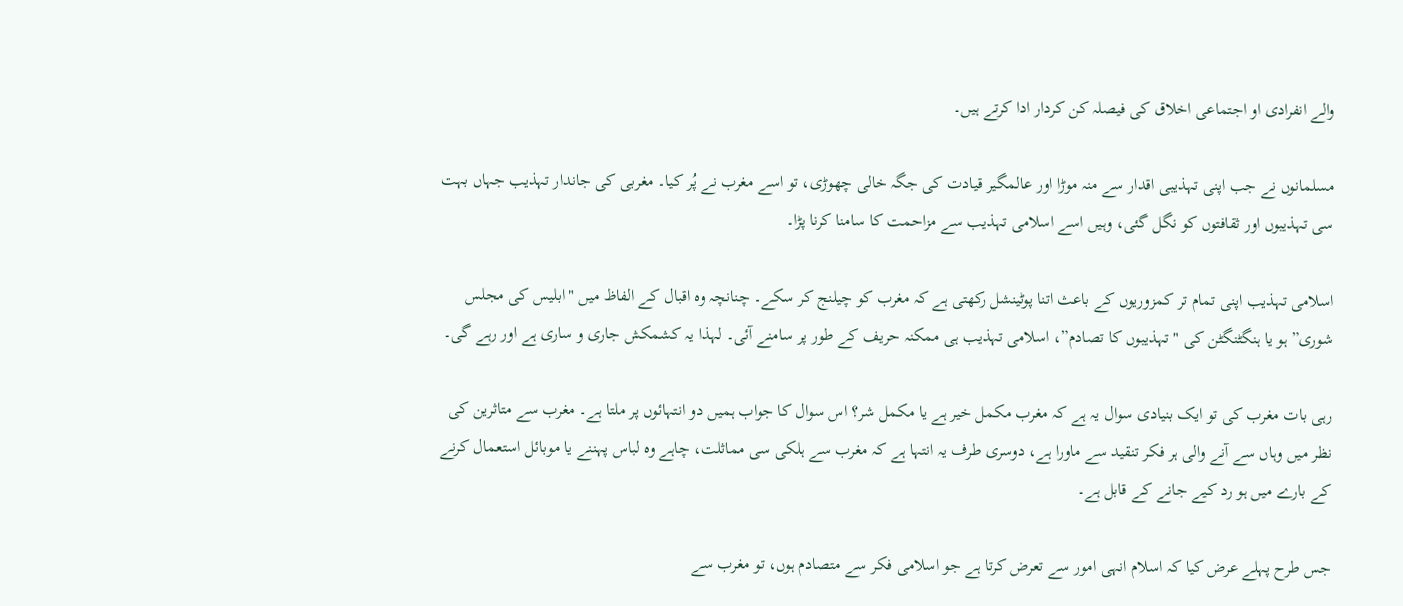والے انفرادی او اجتماعی اخلاق کی فیصلہ کن کردار ادا کرتے ہیں۔

مسلمانوں نے جب اپنی تہذیبی اقدار سے منہ موڑا اور عالمگیر قیادت کی جگہ خالی چھوڑی، تو اسے مغرب نے پُر کیا۔ مغربی کی جاندار تہذیب جہاں بہت سی تہذیبوں اور ثقافتوں کو نگل گئی، وہیں اسے اسلامی تہذیب سے مزاحمت کا سامنا کرنا پڑا۔

اسلامی تہذیب اپنی تمام تر کمزوریوں کے باعث اتنا پوٹینشل رکھتی ہے کہ مغرب کو چیلنج کر سکے۔ چنانچہ وہ اقبال کے الفاظ میں "ابلیس کی مجلس شوری” ہو یا ہنگٹنگٹن کی "تہذیبوں کا تصادم”، اسلامی تہذیب ہی ممکنہ حریف کے طور پر سامنے آئی۔ لہذا یہ کشمکش جاری و ساری ہے اور رہے گی۔

رہی بات مغرب کی تو ایک بنیادی سوال یہ ہے کہ مغرب مکمل خیر ہے یا مکمل شر؟ اس سوال کا جواب ہمیں دو انتہائوں پر ملتا ہے۔ مغرب سے متاثرین کی نظر میں وہاں سے آنے والی ہر فکر تنقید سے ماورا ہے، دوسری طرف یہ انتہا ہے کہ مغرب سے ہلکی سی مماثلت، چاہے وہ لباس پہننے یا موبائل استعمال کرنے کے بارے میں ہو رد کیے جانے کے قابل ہے۔

جس طرح پہلے عرض کیا کہ اسلام انہی امور سے تعرض کرتا ہے جو اسلامی فکر سے متصادم ہوں، تو مغرب سے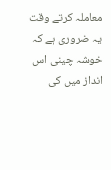معاملہ کرتے وقت یہ ضروری ہے کہ خوشہ چینی اس انداز میں کی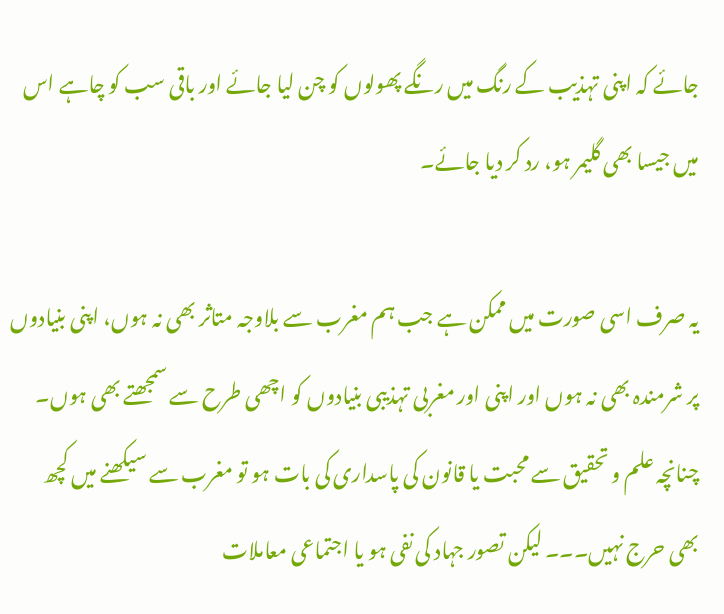جائے کہ اپنی تہذیب کے رنگ میں رنگے پھولوں کو چن لیا جائے اور باقی سب کو چاہے اس میں جیسا بھی گلیمر ہو، رد کر دیا جائے۔

یہ صرف اسی صورت میں ممکن ہے جب ہم مغرب سے بلاوجہ متاثر بھی نہ ہوں، اپنی بنیادوں پر شرمندہ بھی نہ ہوں اور اپنی اور مغربی تہذیبی بنیادوں کو اچھی طرح سے سمجھتے بھی ہوں۔ چنانچہ علم و تحقیق سے محبت یا قانون کی پاسداری کی بات ہو تو مغرب سے سیکھنے میں کچھ بھی حرج نہیں۔۔۔ لیکن تصور جہاد کی نفی ہو یا اجتماعی معاملات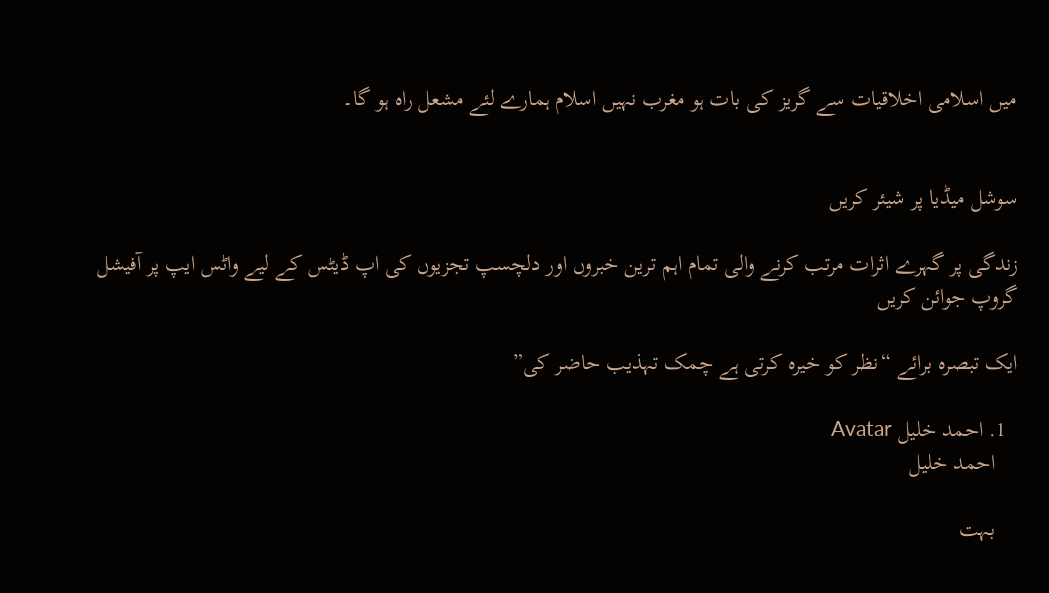میں اسلامی اخلاقیات سے گریز کی بات ہو مغرب نہیں اسلام ہمارے لئے مشعل راہ ہو گا۔


سوشل میڈیا پر شیئر کریں

زندگی پر گہرے اثرات مرتب کرنے والی تمام اہم ترین خبروں اور دلچسپ تجزیوں کی اپ ڈیٹس کے لیے واٹس ایپ پر آفیشل گروپ جوائن کریں

ایک تبصرہ برائے “نظر کو خیرہ کرتی ہے چمک تہذیب حاضر کی”

  1. احمد خلیل Avatar
    احمد خلیل

    بہت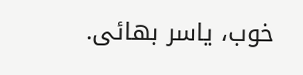خوب، یاسر بھائی.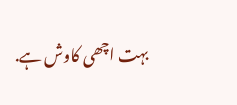بہت اچھی کاوش ہے.